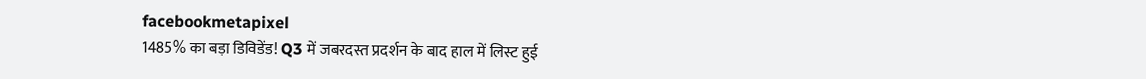facebookmetapixel
1485% का बड़ा डिविडेंड! Q3 में जबरदस्त प्रदर्शन के बाद हाल में लिस्ट हुई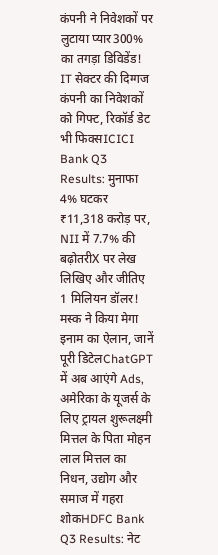कंपनी ने निवेशकों पर लुटाया प्यार300% का तगड़ा डिविडेंड! IT सेक्टर की दिग्गज कंपनी का निवेशकों को गिफ्ट, रिकॉर्ड डेट भी फिक्सICICI Bank Q3 Results: मुनाफा 4% घटकर ₹11,318 करोड़ पर, NII में 7.7% की बढ़ोतरीX पर लेख लिखिए और जीतिए 1 मिलियन डॉलर! मस्क ने किया मेगा इनाम का ऐलान, जानें पूरी डिटेलChatGPT में अब आएंगे Ads, अमेरिका के यूजर्स के लिए ट्रायल शुरूलक्ष्मी मित्तल के पिता मोहन लाल मित्तल का निधन, उद्योग और समाज में गहरा शोकHDFC Bank Q3 Results: नेट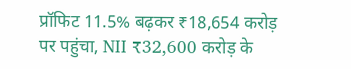प्रॉफिट 11.5% बढ़कर ₹18,654 करोड़ पर पहुंचा, NII ₹32,600 करोड़ के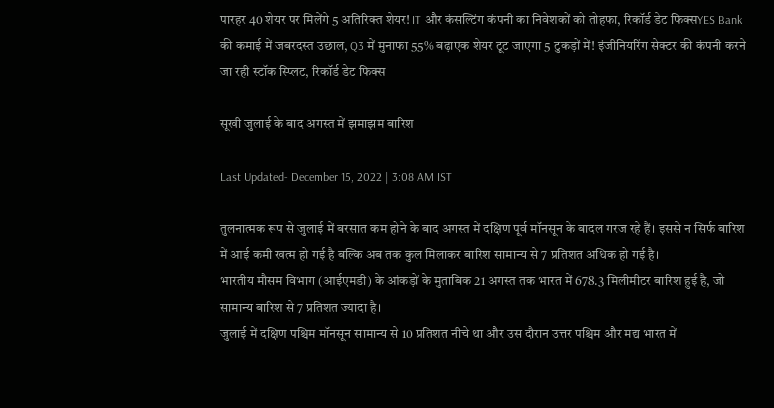पारहर 40 शेयर पर मिलेंगे 5 अतिरिक्त शेयर! IT और कंसल्टिंग कंपनी का निवेशकों को तोहफा, रिकॉर्ड डेट फिक्सYES Bank की कमाई में जबरदस्त उछाल, Q3 में मुनाफा 55% बढ़ाएक शेयर टूट जाएगा 5 टुकड़ों में! इंजीनियरिंग सेक्टर की कंपनी करने जा रही स्टॉक स्प्लिट, रिकॉर्ड डेट फिक्स

सूखी जुलाई के बाद अगस्त में झमाझम बारिश

Last Updated- December 15, 2022 | 3:08 AM IST

तुलनात्मक रूप से जुलाई में बरसात कम होने के बाद अगस्त में दक्षिण पूर्व मॉनसून के बादल गरज रहे हैं। इससे न सिर्फ बारिश में आई कमी खत्म हो गई है बल्कि अब तक कुल मिलाकर बारिश सामान्य से 7 प्रतिशत अधिक हो गई है।
भारतीय मौसम विभाग (आईएमडी) के आंकड़ों के मुताबिक 21 अगस्त तक भारत में 678.3 मिलीमीटर बारिश हुई है, जो सामान्य बारिश से 7 प्रतिशत ज्यादा है।
जुलाई में दक्षिण पश्चिम मॉनसून सामान्य से 10 प्रतिशत नीचे था और उस दौरान उत्तर पश्चिम और मद्य भारत में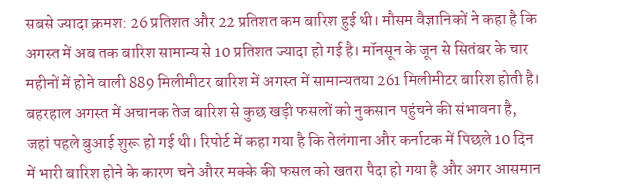सबसे ज्यादा क्रमश: 26 प्रतिशत और 22 प्रतिशत कम बारिश हुई थी। मौसम वैज्ञानिकों ने कहा है कि अगस्त में अब तक बारिश सामान्य से 10 प्रतिशत ज्यादा हो गई है। मॉनसून के जून से सितंबर के चार महीनों में होने वाली 889 मिलीमीटर बारिश में अगस्त में सामान्यतया 261 मिलीमीटर बारिश होती है।
बहरहाल अगस्त में अचानक तेज बारिश से कुछ खड़ी फसलों को नुकसान पहुंचने की संभावना है, जहां पहले बुआई शुरू हो गई थी। रिपोर्ट में कहा गया है कि तेलंगाना और कर्नाटक में पिछले 10 दिन में भारी बारिश होने के कारण चने औरर मक्के की फसल को खतरा पैदा हो गया है और अगर आसमान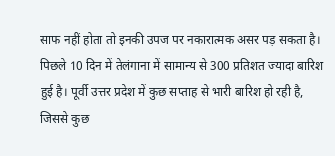साफ नहीं होता तो इनकी उपज पर नकारात्मक असर पड़ सकता है।
पिछले 10 दिन में तेलंगाना में सामान्य से 300 प्रतिशत ज्यादा बारिश हुई है। पूर्वी उत्तर प्रदेश में कुछ सप्ताह से भारी बारिश हो रही है, जिससे कुछ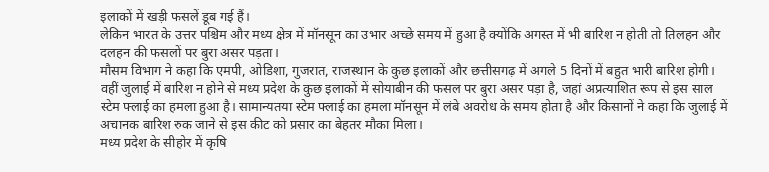इलाकों में खड़ी फसलें डूब गई हैं।
लेकिन भारत के उत्तर पश्चिम और मध्य क्षेत्र में मॉनसून का उभार अच्छे समय में हुआ है क्योंकि अगस्त में भी बारिश न होती तो तिलहन और दलहन की फसलों पर बुरा असर पड़ता।
मौसम विभाग ने कहा कि एमपी, ओडिशा, गुजरात, राजस्थान के कुछ इलाकों और छत्तीसगढ़ में अगले 5 दिनों में बहुत भारी बारिश होगी।
वहीं जुलाई में बारिश न होने से मध्य प्रदेश के कुछ इलाकों में सोयाबीन की फसल पर बुरा असर पड़ा है, जहां अप्रत्याशित रूप से इस साल स्टेम फ्लाई का हमला हुआ है। सामान्यतया स्टेम फ्लाई का हमला मॉनसून में लंबे अवरोध के समय होता है और किसानों ने कहा कि जुलाई में अचानक बारिश रुक जाने से इस कीट को प्रसार का बेहतर मौका मिला।
मध्य प्रदेश के सीहोर में कृषि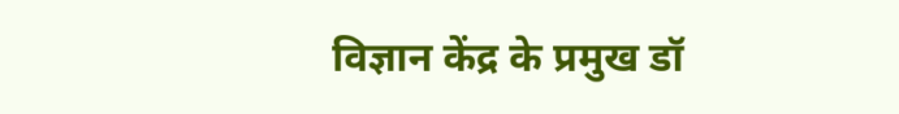विज्ञान केंद्र के प्रमुख डॉ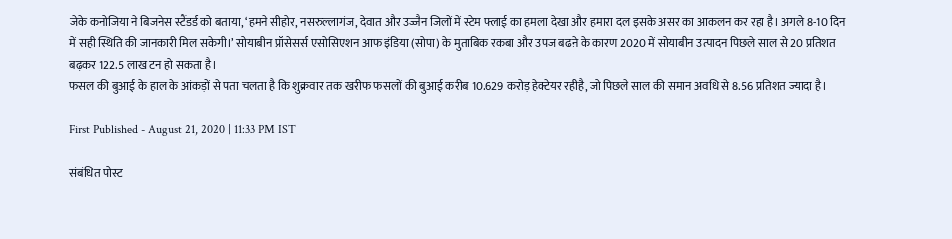जेके कनोजिया ने बिजनेस स्टैंडर्ड को बताया, ‘हमने सीहोर, नसरुल्लागंज, देवात और उज्जैन जिलों में स्टेम फ्लाई का हमला देखा और हमारा दल इसके असर का आकलन कर रहा है। अगले 8-10 दिन में सही स्थिति की जानकारी मिल सकेगी।’ सोयाबीन प्रॉसेसर्स एसोसिएशन आफ इंडिया (सोपा) के मुताबिक रकबा और उपज बढऩे के कारण 2020 में सोयाबीन उत्पादन पिछले साल से 20 प्रतिशत बढ़कर 122.5 लाख टन हो सकता है।
फसल की बुआई के हाल के आंकड़ों से पता चलता है कि शुक्रवार तक खरीफ फसलों की बुआई करीब 10.629 करोड़ हेक्टेयर रहीहै, जो पिछले साल की समान अवधि से 8.56 प्रतिशत ज्यादा है।

First Published - August 21, 2020 | 11:33 PM IST

संबंधित पोस्ट